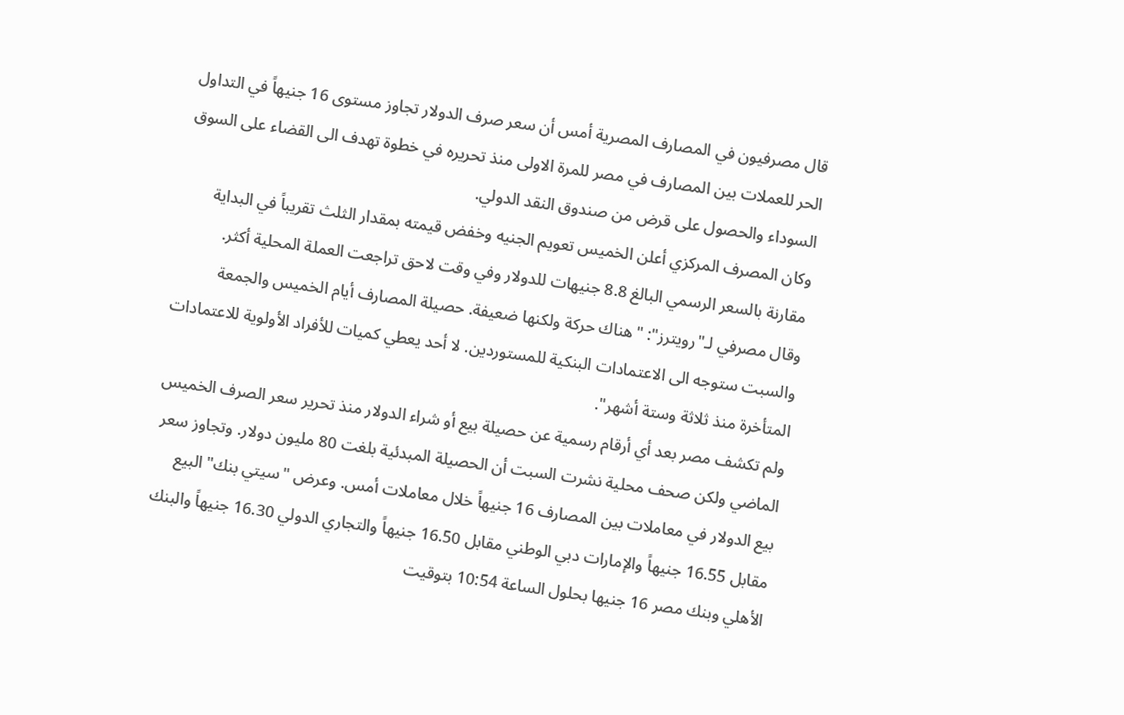قال مصرفيون في المصارف المصرية أمس أن سعر صرف الدولار تجاوز مستوى 16 جنيهاً في التداول الحر للعملات بين المصارف في مصر للمرة الاولى منذ تحريره في خطوة تهدف الى القضاء على السوق السوداء والحصول على قرض من صندوق النقد الدولي.
وكان المصرف المركزي أعلن الخميس تعويم الجنيه وخفض قيمته بمقدار الثلث تقريباً في البداية مقارنة بالسعر الرسمي البالغ 8.8 جنيهات للدولار وفي وقت لاحق تراجعت العملة المحلية أكثر.
وقال مصرفي لـ"رويترز": "هناك حركة ولكنها ضعيفة. حصيلة المصارف أيام الخميس والجمعة والسبت ستوجه الى الاعتمادات البنكية للمستوردين. لا أحد يعطي كميات للأفراد الأولوية للاعتمادات المتأخرة منذ ثلاثة وستة أشهر".
ولم تكشف مصر بعد أي أرقام رسمية عن حصيلة بيع أو شراء الدولار منذ تحرير سعر الصرف الخميس الماضي ولكن صحف محلية نشرت السبت أن الحصيلة المبدئية بلغت 80 مليون دولار. وتجاوز سعر بيع الدولار في معاملات بين المصارف 16 جنيهاً خلال معاملات أمس. وعرض "سيتي بنك" البيع مقابل 16.55 جنيهاً والإمارات دبي الوطني مقابل 16.50 جنيهاً والتجاري الدولي 16.30 جنيهاً والبنك الأهلي وبنك مصر 16 جنيها بحلول الساعة 10:54 بتوقيت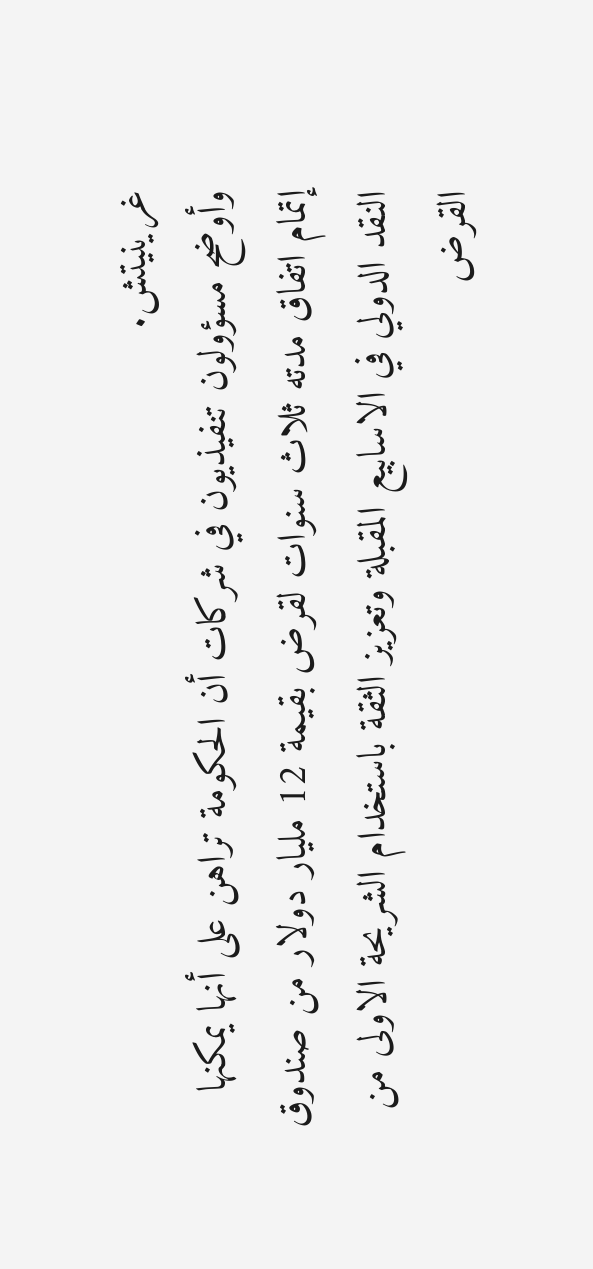غرينيتش.
وأوضح مسؤولون تنفيذيون في شركات أن الحكومة تراهن على أنها يمكنها إتمام اتفاق مدته ثلاث سنوات لقرض بقيمة 12 مليار دولار من صندوق النقد الدولي في الاسابيع المقبلة وتعزيز الثقة باستخدام الشريحة الاولى من القرض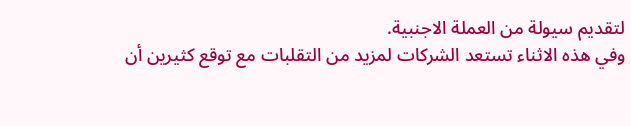لتقديم سيولة من العملة الاجنبية.
وفي هذه الاثناء تستعد الشركات لمزيد من التقلبات مع توقع كثيرين أن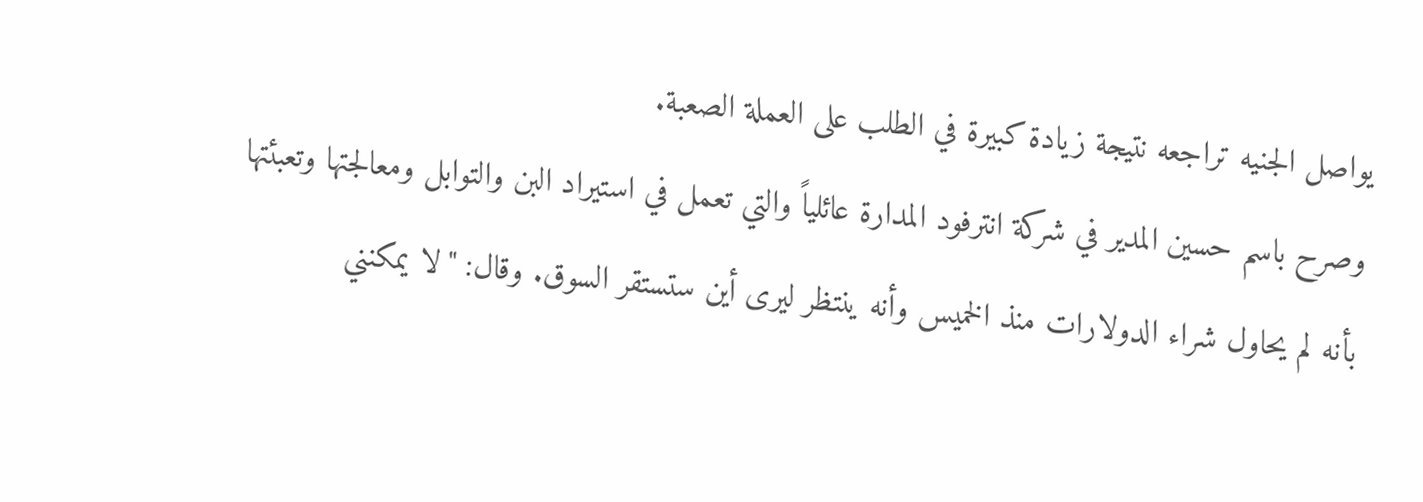يواصل الجنيه تراجعه نتيجة زيادة كبيرة في الطلب على العملة الصعبة.
وصرح باسم حسين المدير في شركة انترفود المدارة عائلياً والتي تعمل في استيراد البن والتوابل ومعالجتها وتعبئتها بأنه لم يحاول شراء الدولارات منذ الخميس وأنه ينتظر ليرى أين ستستقر السوق. وقال: "لا يمكنني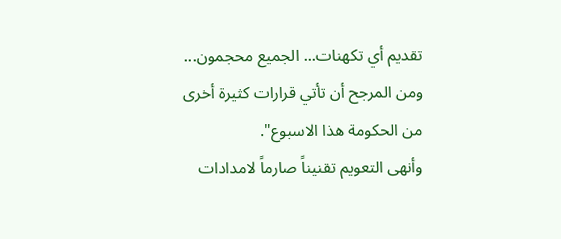تقديم أي تكهنات... الجميع محجمون... ومن المرجح أن تأتي قرارات كثيرة أخرى من الحكومة هذا الاسبوع".
وأنهى التعويم تقنيناً صارماً لامدادات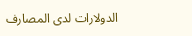الدولارات لدى المصارف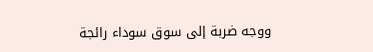ووجه ضربة إلى سوق سوداء رائجة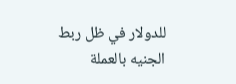للدولار في ظل ربط الجنيه بالعملة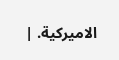الاميركية. |